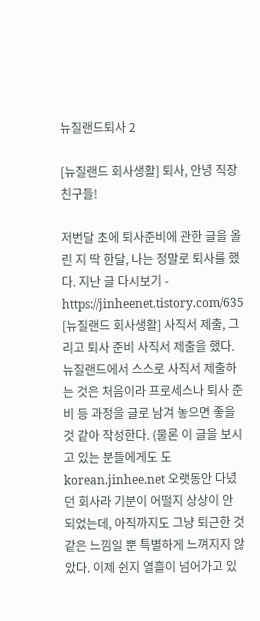뉴질랜드퇴사 2

[뉴질랜드 회사생활] 퇴사, 안녕 직장친구들!

저번달 초에 퇴사준비에 관한 글을 올린 지 딱 한달, 나는 정말로 퇴사를 했다. 지난 글 다시보기 - https://jinheenet.tistory.com/635 [뉴질랜드 회사생활] 사직서 제출, 그리고 퇴사 준비 사직서 제출을 했다. 뉴질랜드에서 스스로 사직서 제출하는 것은 처음이라 프로세스나 퇴사 준비 등 과정을 글로 남겨 놓으면 좋을 것 같아 작성한다. (물론 이 글을 보시고 있는 분들에게도 도 korean.jinhee.net 오랫동안 다녔던 회사라 기분이 어떨지 상상이 안 되었는데, 아직까지도 그냥 퇴근한 것 같은 느낌일 뿐 특별하게 느껴지지 않았다. 이제 쉰지 열흘이 넘어가고 있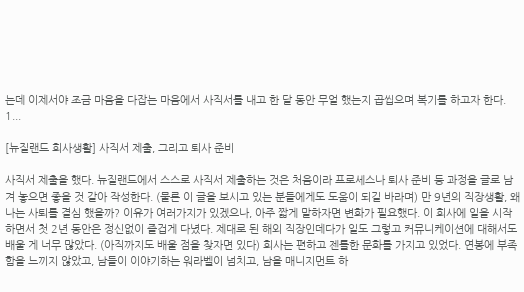는데 이제서야 조금 마음을 다잡는 마음에서 사직서를 내고 한 달 동안 무얼 했는지 곱씹으며 복기를 하고자 한다. 1...

[뉴질랜드 회사생활] 사직서 제출, 그리고 퇴사 준비

사직서 제출을 했다. 뉴질랜드에서 스스로 사직서 제출하는 것은 처음이라 프로세스나 퇴사 준비 등 과정을 글로 남겨 놓으면 좋을 것 같아 작성한다. (물론 이 글을 보시고 있는 분들에게도 도움이 되길 바라며) 만 9년의 직장생활, 왜 나는 사퇴를 결심 했을까? 이유가 여러가지가 있겠으나, 아주 짧게 말하자면 변화가 필요했다. 이 회사에 일을 시작하면서 첫 2년 동안은 정신없이 즐겁게 다녔다. 제대로 된 해외 직장인데다가 일도 그렇고 커뮤니케이션에 대해서도 배울 게 너무 많았다. (아직까지도 배울 점을 찾자면 있다) 회사는 편하고 젠틀한 문화를 가지고 있었다. 연봉에 부족함을 느끼지 않았고, 남들이 이야기하는 워라벨이 넘치고, 남을 매니지먼트 하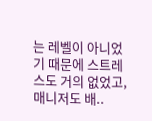는 레벨이 아니었기 때문에 스트레스도 거의 없었고, 매니저도 배..